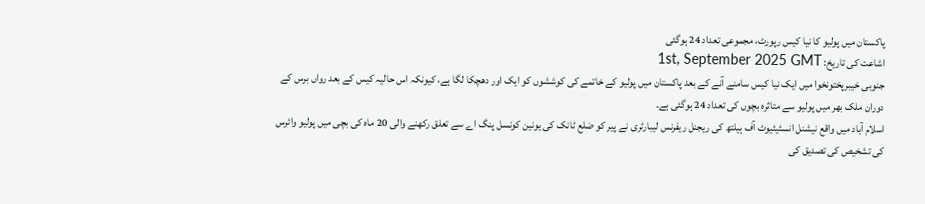پاکستان میں پولیو کا نیا کیس رپورٹ، مجموعی تعداد 24 ہوگئی
اشاعت کی تاریخ: 1st, September 2025 GMT
جنوبی خیبرپختونخوا میں ایک نیا کیس سامنے آنے کے بعد پاکستان میں پولیو کے خاتمے کی کوششوں کو ایک اور دھچکا لگا ہے، کیونکہ اس حالیہ کیس کے بعد رواں برس کے دوران ملک بھر میں پولیو سے متاثرہ بچوں کی تعداد 24 ہوگئی ہے۔
اسلام آباد میں واقع نیشنل انسٹیٹیوٹ آف ہیلتھ کی ریجنل ریفرنس لیبارٹری نے پیر کو ضلع ٹانک کی یونین کونسل پنگ اے سے تعلق رکھنے والی 20 ماہ کی بچی میں پولیو وائرس کی تشخیص کی تصدیق کی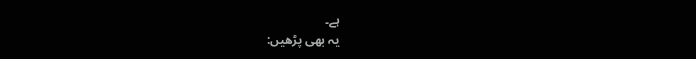ہے۔
یہ بھی پڑھیں: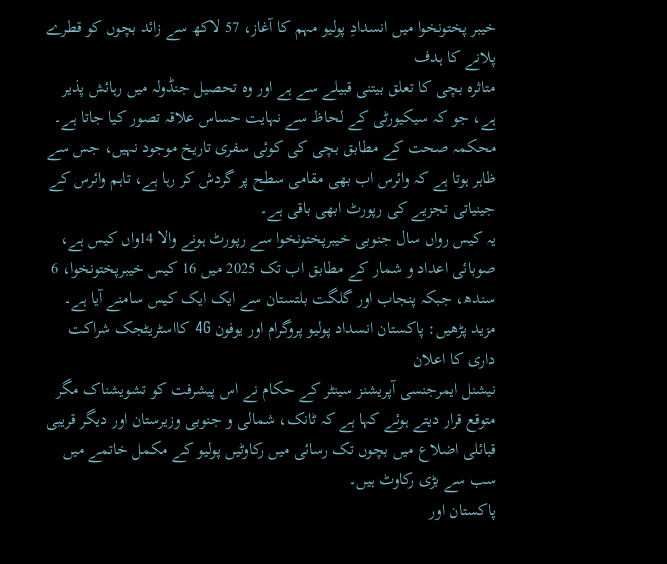خیبر پختونخوا میں انسدادِ پولیو مہم کا آغاز، 57 لاکھ سے زائد بچوں کو قطرے پلانے کا ہدف
متاثرہ بچی کا تعلق بیتنی قبیلے سے ہے اور وہ تحصیل جنڈولہ میں رہائش پذیر ہے، جو کہ سیکیورٹی کے لحاظ سے نہایت حساس علاقہ تصور کیا جاتا ہے۔
محکمہ صحت کے مطابق بچی کی کوئی سفری تاریخ موجود نہیں، جس سے ظاہر ہوتا ہے کہ وائرس اب بھی مقامی سطح پر گردش کر رہا ہے، تاہم وائرس کے جینیاتی تجزیے کی رپورٹ ابھی باقی ہے۔
یہ کیس رواں سال جنوبی خیبرپختونخوا سے رپورٹ ہونے والا 14واں کیس ہے، صوبائی اعداد و شمار کے مطابق اب تک 2025 میں 16 کیس خیبرپختونخوا، 6 سندھ، جبکہ پنجاب اور گلگت بلتستان سے ایک ایک کیس سامنے آیا ہے۔
مزید پڑھیں: پاکستان انسداد پولیو پروگرام اور یوفون 4G کااسٹریٹجک شراکت داری کا اعلان
نیشنل ایمرجنسی آپریشنز سینٹر کے حکام نے اس پیشرفت کو تشویشناک مگر متوقع قرار دیتے ہوئے کہا ہے کہ ٹانک، شمالی و جنوبی وزیرستان اور دیگر قریبی قبائلی اضلاع میں بچوں تک رسائی میں رکاوٹیں پولیو کے مکمل خاتمے میں سب سے بڑی رکاوٹ ہیں۔
پاکستان اور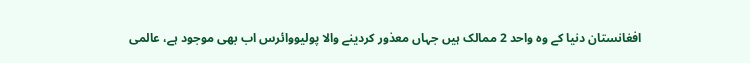افغانستان دنیا کے وہ واحد 2 ممالک ہیں جہاں معذور کردینے والا پولیووائرس اب بھی موجود ہے، عالمی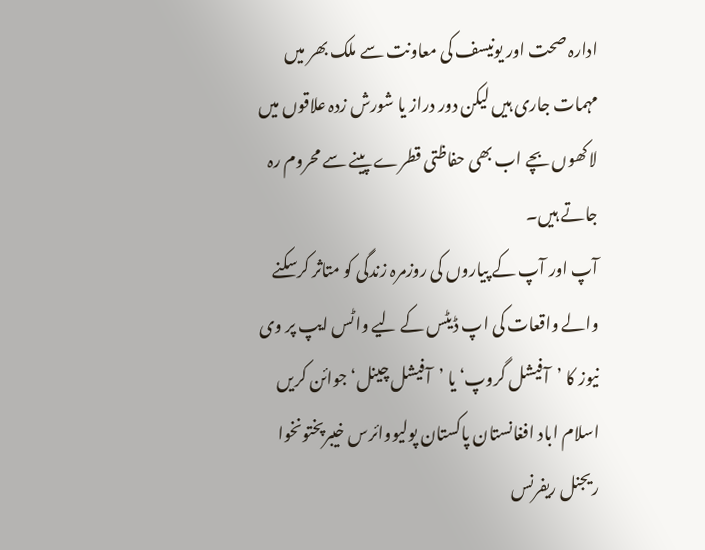ادارہ صحت اور یونیسف کی معاونت سے ملک بھر میں مہمات جاری ہیں لیکن دور دراز یا شورش زدہ علاقوں میں لاکھوں بچے اب بھی حفاظتی قطرے پینے سے محروم رہ جاتے ہیں۔
آپ اور آپ کے پیاروں کی روزمرہ زندگی کو متاثر کرسکنے والے واقعات کی اپ ڈیٹس کے لیے واٹس ایپ پر وی نیوز کا ’آفیشل گروپ‘ یا ’آفیشل چینل‘ جوائن کریں
اسلام اباد افغانستان پاکستان پولیووائرس خیبرپختونخوا ریجنل ریفرنس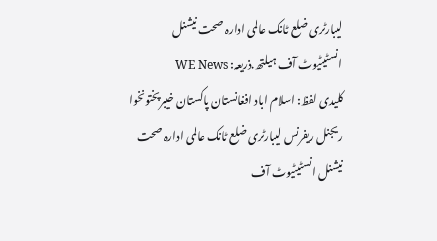لیبارٹری ضلع ٹانک عالمی ادارہ صحت نیشنل انسٹیٹیوٹ آف ہیلتھ.ذریعہ: WE News
کلیدی لفظ: اسلام اباد افغانستان پاکستان خیبرپختونخوا ریجنل ریفرنس لیبارٹری ضلع ٹانک عالمی ادارہ صحت نیشنل انسٹیٹیوٹ آف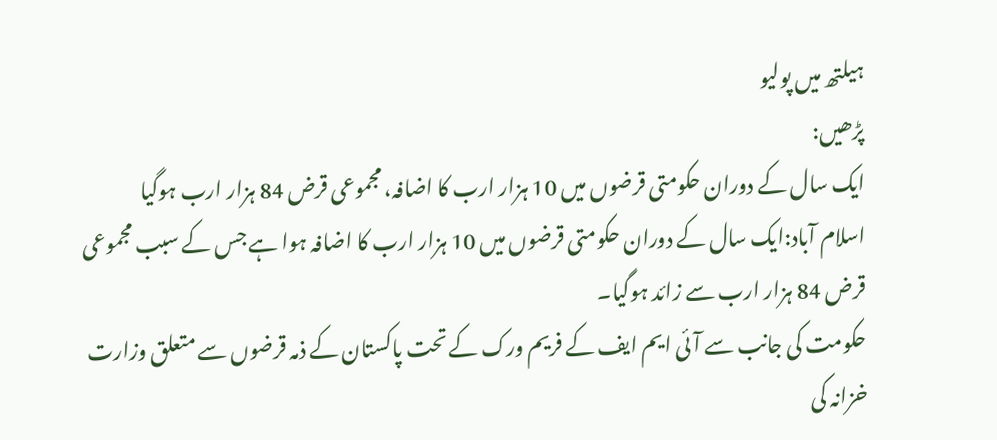ہیلتھ میں پولیو
پڑھیں:
ایک سال کے دوران حکومتی قرضوں میں 10 ہزار ارب کا اضافہ، مجموعی قرض 84 ہزار ارب ہوگیا
اسلام آباد:ایک سال کے دوران حکومتی قرضوں میں 10 ہزار ارب کا اضافہ ہوا ہے جس کے سبب مجموعی قرض 84 ہزار ارب سے زائد ہوگیا۔
حکومت کی جانب سے آئی ایم ایف کے فریم ورک کے تحت پاکستان کے ذمہ قرضوں سے متعلق وزارت خزانہ کی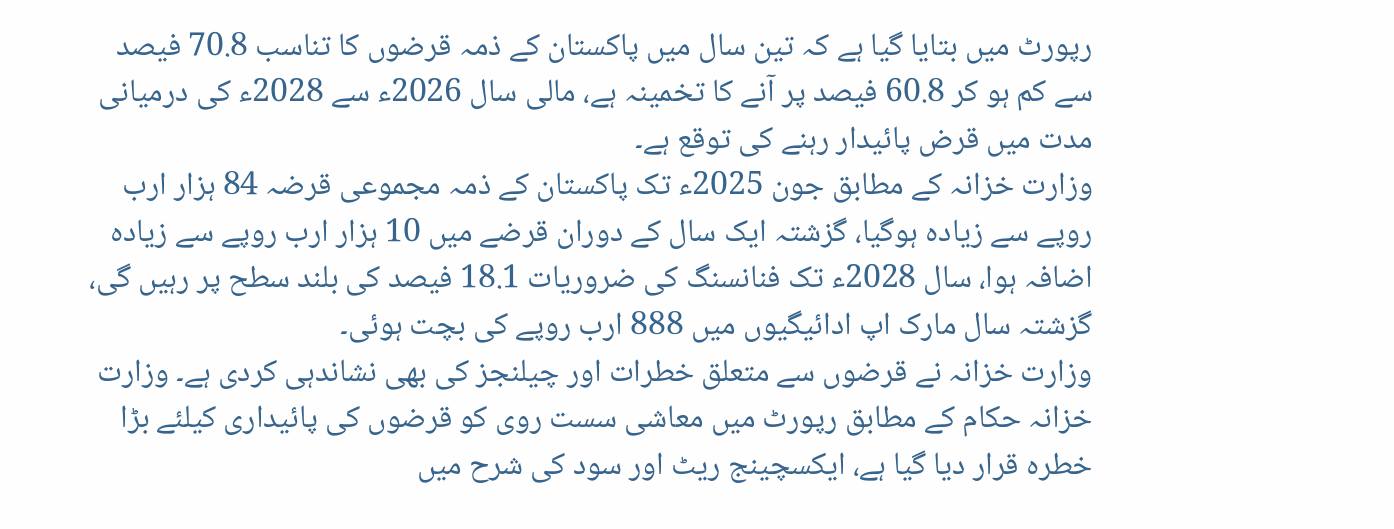رپورٹ میں بتایا گیا ہے کہ تین سال میں پاکستان کے ذمہ قرضوں کا تناسب 70.8 فیصد سے کم ہو کر 60.8 فیصد پر آنے کا تخمینہ ہے، مالی سال 2026ء سے 2028ء کی درمیانی مدت میں قرض پائیدار رہنے کی توقع ہے۔
وزارت خزانہ کے مطابق جون 2025ء تک پاکستان کے ذمہ مجموعی قرضہ 84 ہزار ارب روپے سے زیادہ ہوگیا، گزشتہ ایک سال کے دوران قرضے میں 10 ہزار ارب روپے سے زیادہ اضافہ ہوا، سال 2028ء تک فنانسنگ کی ضروریات 18.1 فیصد کی بلند سطح پر رہیں گی، گزشتہ سال مارک اپ ادائیگیوں میں 888 ارب روپے کی بچت ہوئی۔
وزارت خزانہ نے قرضوں سے متعلق خطرات اور چیلنجز کی بھی نشاندہی کردی ہے۔ وزارت خزانہ حکام کے مطابق رپورٹ میں معاشی سست روی کو قرضوں کی پائیداری کیلئے بڑا خطرہ قرار دیا گیا ہے، ایکسچینج ریٹ اور سود کی شرح میں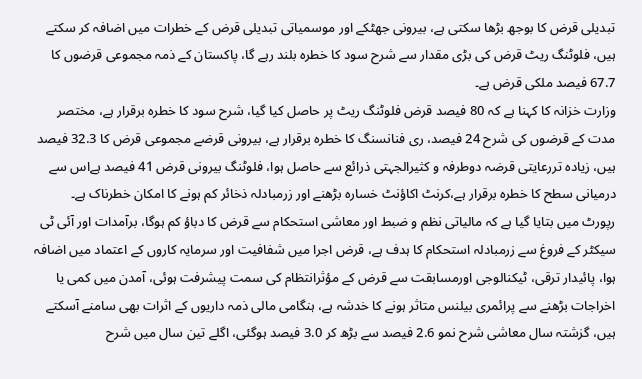تبدیلی قرض کا بوجھ بڑھا سکتی ہے، بیرونی جھٹکے اور موسمیاتی تبدیلی قرض کے خطرات میں اضافہ کر سکتے ہیں، فلوٹنگ ریٹ قرض کی بڑی مقدار سے شرح سود کا خطرہ بلند رہے گا، پاکستان کے ذمہ مجموعی قرضوں کا 67.7 فیصد ملکی قرض ہے۔
وزارت خزانہ کا کہنا ہے کہ 80 فیصد قرض فلوٹنگ ریٹ پر حاصل کیا گیا، شرح سود کا خطرہ برقرار ہے، مختصر مدت کے قرضوں کی شرح 24 فیصد، ری فنانسنگ کا خطرہ برقرار ہے، بیرونی قرضے مجموعی قرض کا 32.3 فیصد ہیں، زیادہ تررعایتی قرضہ دوطرفہ و کثیرالجہتی ذرائع سے حاصل ہوا، فلوٹنگ بیرونی قرض 41 فیصد ہےاس سے درمیانی سطح کا خطرہ برقرار ہے،کرنٹ اکاؤنٹ خسارہ بڑھنے اور زرمبادلہ ذخائر کم ہونے کا امکان خطرناک ہے۔
رپورٹ میں بتایا گیا ہے کہ مالیاتی نظم و ضبط اور معاشی استحکام سے قرض کا دباؤ کم ہوگا، برآمدات اور آئی ٹی سیکٹر کے فروغ سے زرمبادلہ استحکام کا ہدف ہے، قرض اجرا میں شفافیت اور سرمایہ کاروں کے اعتماد میں اضافہ ہوا، پائیدار ترقی، ٹیکنالوجی اورمسابقت سے قرض کے مؤثرانتظام کی سمت پیشرفت ہوئی، آمدن میں کمی یا اخراجات بڑھنے سے پرائمری بیلنس متاثر ہونے کا خدشہ ہے، ہنگامی مالی ذمہ داریوں کے اثرات بھی سامنے آسکتے ہیں، گزشتہ سال معاشی شرح نمو 2.6 فیصد سے بڑھ کر 3.0 فیصد ہوگئی، اگلے تین سال میں شرح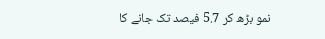نمو بڑھ کر 5.7 فیصد تک جانے کا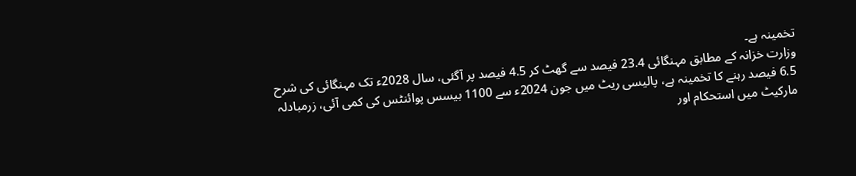تخمینہ ہے۔
وزارت خزانہ کے مطابق مہنگائی 23.4 فیصد سے گھٹ کر 4.5 فیصد پر آگئی، سال 2028ء تک مہنگائی کی شرح 6.5 فیصد رہنے کا تخمینہ ہے، پالیسی ریٹ میں جون 2024ء سے 1100 بیسس پوائنٹس کی کمی آئی، زرمبادلہ مارکیٹ میں استحکام اور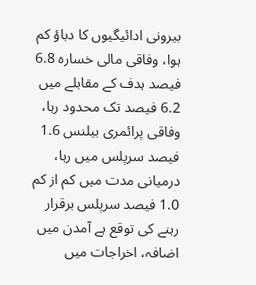بیرونی ادائیگیوں کا دباؤ کم ہوا، وفاقی مالی خسارہ 6.8 فیصد ہدف کے مقابلے میں 6.2 فیصد تک محدود رہا، وفاقی پرائمری بیلنس 1.6 فیصد سرپلس میں رہا، درمیانی مدت میں کم از کم 1.0 فیصد سرپلس برقرار رہنے کی توقع ہے آمدن میں اضافہ، اخراجات میں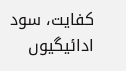کفایت، سود ادائیگیوں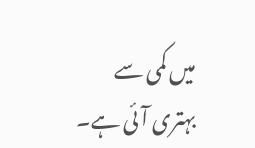میں کمی سے بہتری آئی ہے۔